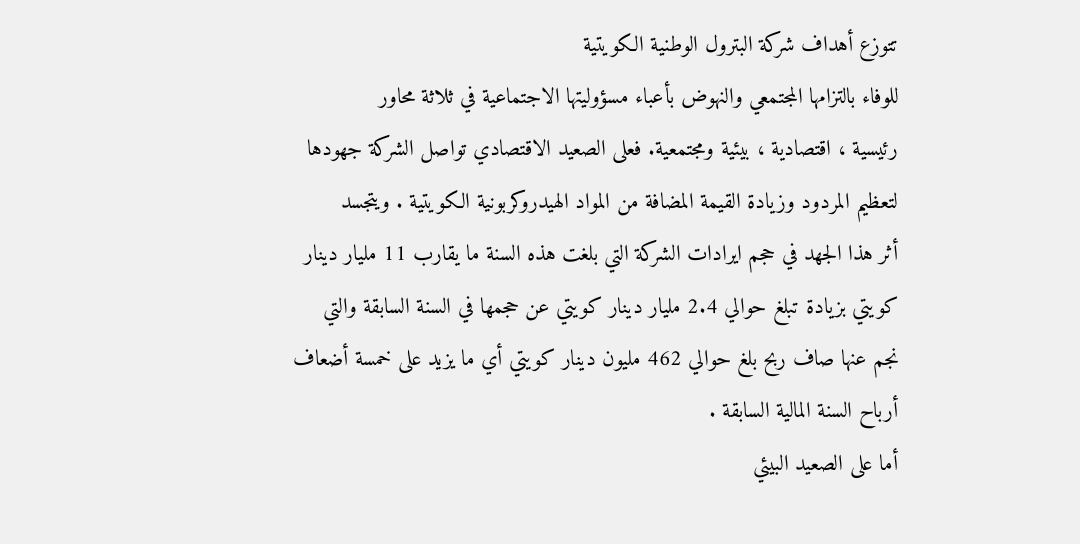تتوزع أهداف شركة البترول الوطنية الكويتية
للوفاء بالتزامها المجتمعي والنهوض بأعباء مسؤوليتها الاجتماعية في ثلاثة محاور
رئيسية ، اقتصادية ، بيئية ومجتمعية. فعلى الصعيد الاقتصادي تواصل الشركة جهودها
لتعظيم المردود وزيادة القيمة المضافة من المواد الهيدروكربونية الكويتية . ويتجسد
أثر هذا الجهد في حجم ايرادات الشركة التي بلغت هذه السنة ما يقارب 11 مليار دينار
كويتي بزيادة تبلغ حوالي 2.4 مليار دينار كويتي عن حجمها في السنة السابقة والتي
نجم عنها صاف ربح بلغ حوالي 462 مليون دينار كويتي أي ما يزيد على خمسة أضعاف
أرباح السنة المالية السابقة .
أما على الصعيد البيئي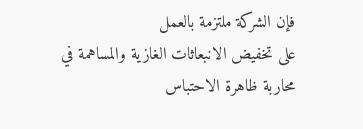فإن الشركة ملتزمة بالعمل
على تخفيض الانبعاثات الغازية والمساهمة في محاربة ظاهرة الاحتباس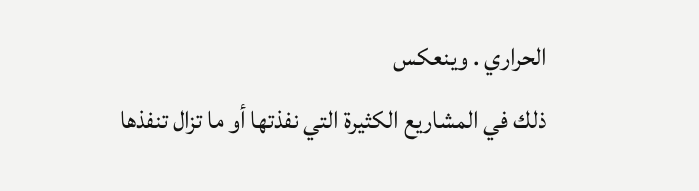الحراري . وينعكس
ذلك في المشاريع الكثيرة التي نفذتها أو ما تزال تنفذها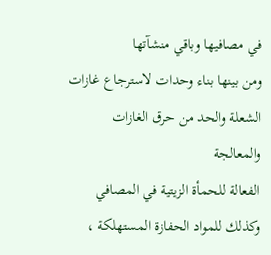في مصافيها وباقي منشآتها
ومن بينها بناء وحدات لاسترجاع غازات الشعلة والحد من حرق الغازات والمعالجة
الفعالة للحمأة الزيتية في المصافي وكذلك للمواد الحفازة المستهلكة ،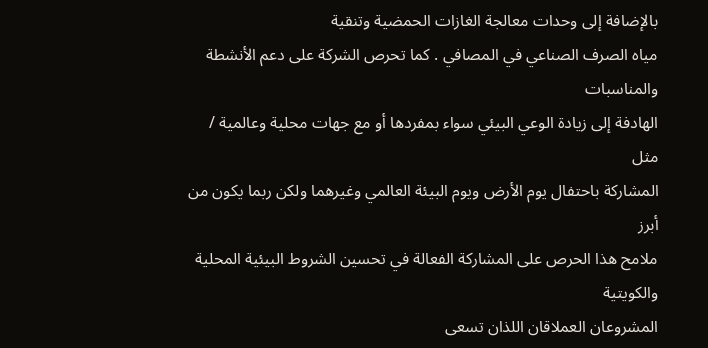بالإضافة إلى وحدات معالجة الغازات الحمضية وتنقية
مياه الصرف الصناعي في المصافي . كما تحرص الشركة على دعم الأنشطة والمناسبات
الهادفة إلى زيادة الوعي البيئي سواء بمفردها أو مع جهات محلية وعالمية / مثل
المشاركة باحتفال يوم الأرض ويوم البيئة العالمي وغيرهما ولكن ربما يكون من أبرز
ملامح هذا الحرص على المشاركة الفعالة في تحسين الشروط البيئية المحلية والكويتية
المشروعان العملاقان اللذان تسعى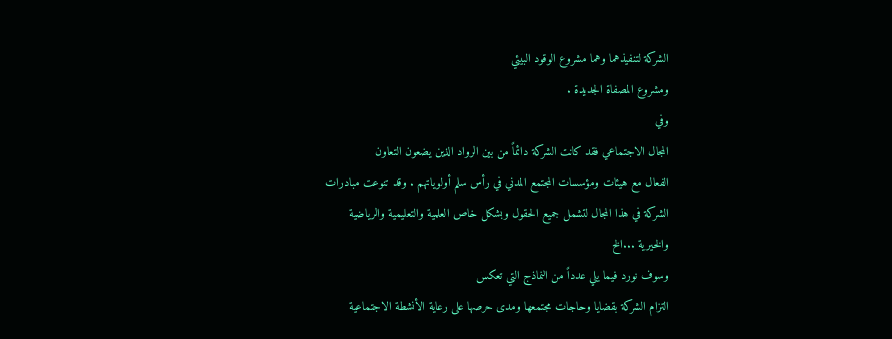الشركة لتنفيذهما وهما مشروع الوقود البيئي
ومشروع المصفاة الجديدة .
وفي
المجال الاجتماعي فقد كانت الشركة دائماً من بين الرواد الذين يضعون التعاون
الفعال مع هيئات ومؤسسات المجتمع المدني في رأس سلم أولوياتهم . وقد تنوعت مبادرات
الشركة في هذا المجال لتشمل جميع الحقول وبشكل خاص العلمية والتعليمية والرياضية
والخيرية ...الخ
وسوف نورد فيما يلي عدداً من النماذج التي تعكس
التزام الشركة بقضايا وحاجات مجتمعها ومدى حرصها على رعاية الأنشطة الاجتماعية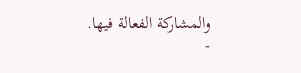والمشاركة الفعالة فيها.
-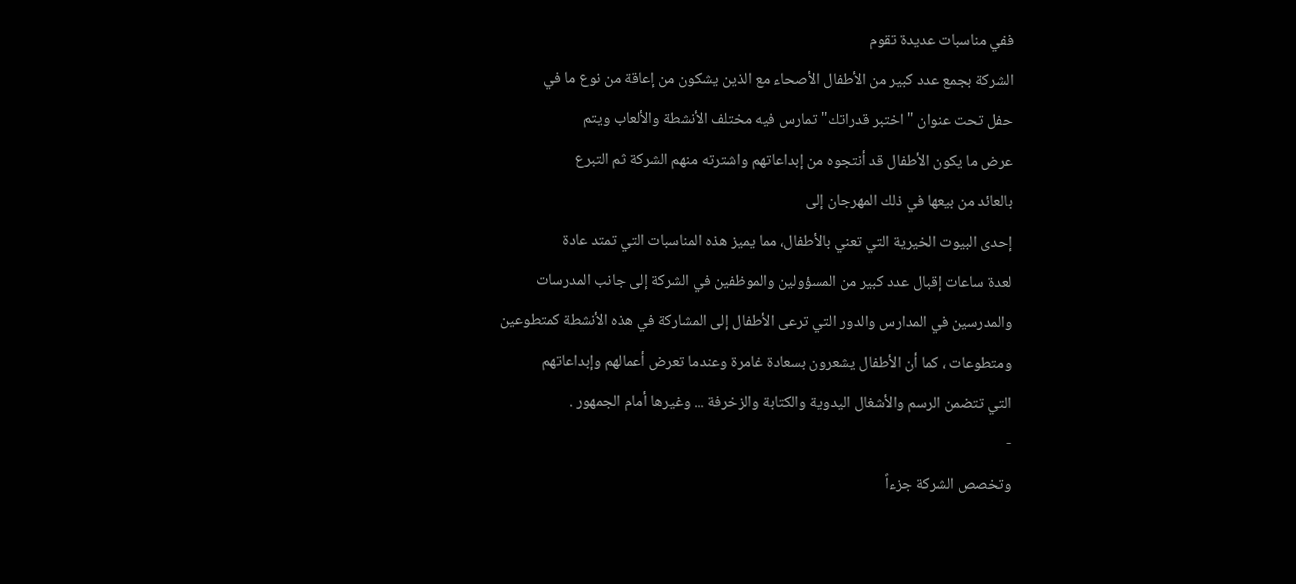ففي مناسبات عديدة تقوم
الشركة بجمع عدد كبير من الأطفال الأصحاء مع الذين يشكون من إعاقة من نوع ما في
حفل تحت عنوان "اختبر قدراتك" تمارس فيه مختلف الأنشطة والألعاب ويتم
عرض ما يكون الأطفال قد أنتجوه من إبداعاتهم واشترته منهم الشركة ثم التبرع
بالعائد من بيعها في ذلك المهرجان إلى
إحدى البيوت الخيرية التي تعني بالأطفال، مما يميز هذه المناسبات التي تمتد عادة
لعدة ساعات إقبال عدد كبير من المسؤولين والموظفين في الشركة إلى جانب المدرسات
والمدرسين في المدارس والدور التي ترعى الأطفال إلى المشاركة في هذه الأنشطة كمتطوعين
ومتطوعات ، كما أن الأطفال يشعرون بسعادة غامرة وعندما تعرض أعمالهم وإبداعاتهم
التي تتضمن الرسم والأشغال اليدوية والكتابة والزخرفة ... وغيرها أمام الجمهور .
-
وتخصص الشركة جزءاً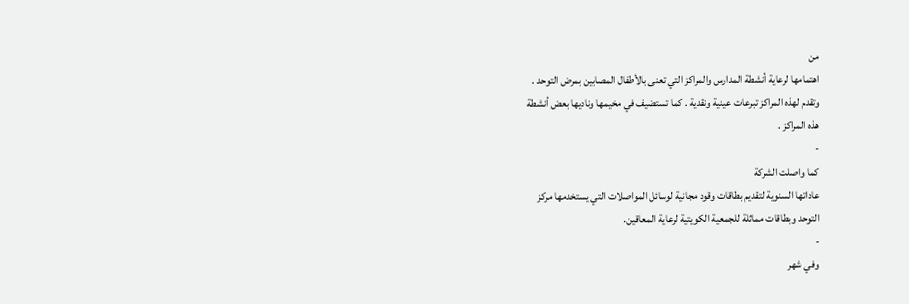من
اهتمامها لرعاية أنشطة المدارس والمراكز التي تعنى بالأطفال المصابين بمرض التوحد .
وتقدم لهذه المراكز تبرعات عينية ونقدية . كما تستضيف في مخيمها وناديها بعض أنشطة
هذه المراكز .
-
كما واصلت الشركة
عاداتها السنوية لتقديم بطاقات وقود مجانية لوسائل المواصلات التي يستخدمها مركز
التوحد وبطاقات مماثلة للجمعية الكويتية لرعاية المعاقين.
-
وفي شهر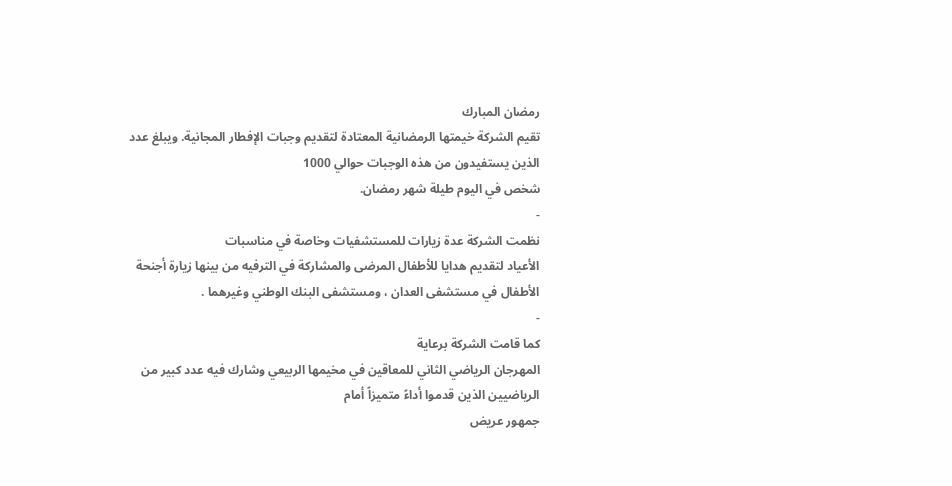رمضان المبارك
تقيم الشركة خيمتها الرمضانية المعتادة لتقديم وجبات الإفطار المجانية. ويبلغ عدد
الذين يستفيدون من هذه الوجبات حوالي 1000
شخص في اليوم طيلة شهر رمضان.
-
نظمت الشركة عدة زيارات للمستشفيات وخاصة في مناسبات
الأعياد لتقديم هدايا للأطفال المرضى والمشاركة في الترفيه من بينها زيارة أجنحة
الأطفال في مستشفى العدان ، ومستشفى البنك الوطني وغيرهما .
-
كما قامت الشركة برعاية
المهرجان الرياضي الثاني للمعاقين في مخيمها الربيعي وشارك فيه عدد كبير من
الرياضيين الذين قدموا أداءً متميزاً أمام
جمهور عريض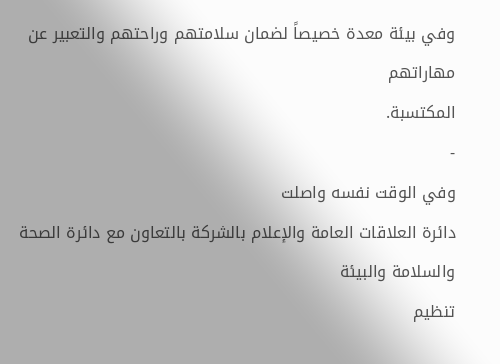وفي بيئة معدة خصيصاً لضمان سلامتهم وراحتهم والتعبير عن مهاراتهم
المكتسبة.
-
وفي الوقت نفسه واصلت
دائرة العلاقات العامة والإعلام بالشركة بالتعاون مع دائرة الصحة والسلامة والبيئة
تنظيم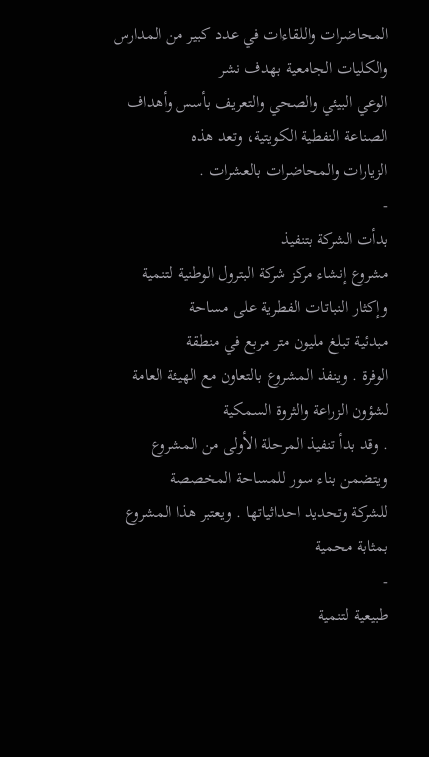المحاضرات واللقاءات في عدد كبير من المدارس والكليات الجامعية بهدف نشر
الوعي البيئي والصحي والتعريف بأسس وأهداف الصناعة النفطية الكويتية، وتعد هذه
الزيارات والمحاضرات بالعشرات .
-
بدأت الشركة بتنفيذ
مشروع إنشاء مركز شركة البترول الوطنية لتنمية وإكثار النباتات الفطرية على مساحة
مبدئية تبلغ مليون متر مربع في منطقة
الوفرة . وينفذ المشروع بالتعاون مع الهيئة العامة لشؤون الزراعة والثروة السمكية
. وقد بدأ تنفيذ المرحلة الأولى من المشروع ويتضمن بناء سور للمساحة المخصصة
للشركة وتحديد احداثياتها . ويعتبر هذا المشروع بمثابة محمية
-
طبيعية لتنمية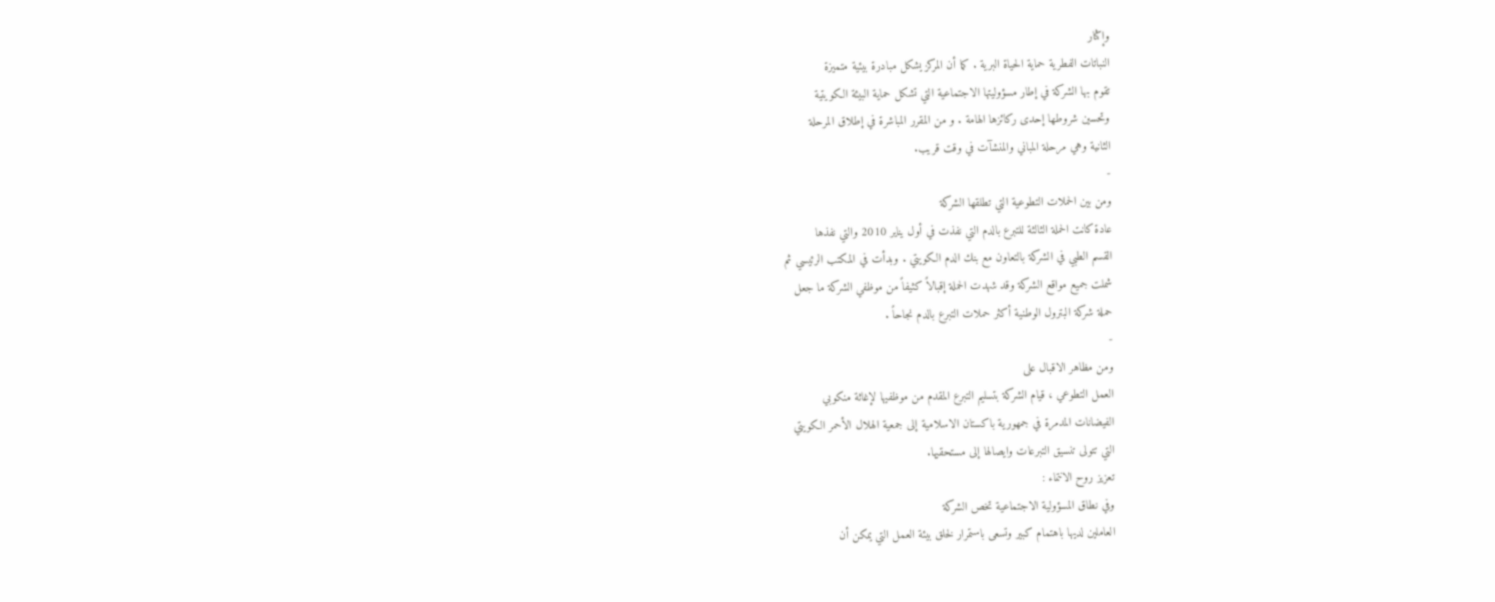وإكثار
النباتات الفطرية حماية الحياة البرية . كما أن المركز يشكل مبادرة بيئية متميزة
تقوم بها الشركة في إطار مسؤوليتها الاجتماعية التي تشكل حماية البيئة الكويتية
وتحسين شروطها إحدى ركائزها الهامة . و من المقرر المباشرة في إطلاق المرحلة
الثانية وهي مرحلة المباني والمنشآت في وقت قريب.
-
ومن بين الحملات التطوعية التي تطلقها الشركة
عادة كانت الحملة الثالثة للتبرع بالدم التي نفذت في أول يناير 2010 والتي نفذها
القسم الطبي في الشركة بالتعاون مع بنك الدم الكويتي . وبدأت في المكتب الرئيسي ثم
شملت جميع مواقع الشركة وقد شهدت الحملة إقبالاً كثيفاً من موظفي الشركة ما جعل
حملة شركة البترول الوطنية أكثر حملات التبرع بالدم نجاحاً .
-
ومن مظاهر الاقبال على
العمل التطوعي ، قيام الشركة بتسليم التبرع المقدم من موظفيها لإغاثة منكوبي
الفيضانات المدمرة في جمهورية باكستان الاسلامية إلى جمعية الهلال الأحمر الكويتي
التي تتولى تنسيق التبرعات وايصالها إلى مستحقيها.
تعزيز روح الانتماء :
وفي نطاق المسؤولية الاجتماعية تخص الشركة
العاملين لديها باهتمام كبير وتسعى باستمرار لخلق بيئة العمل التي يمكن أن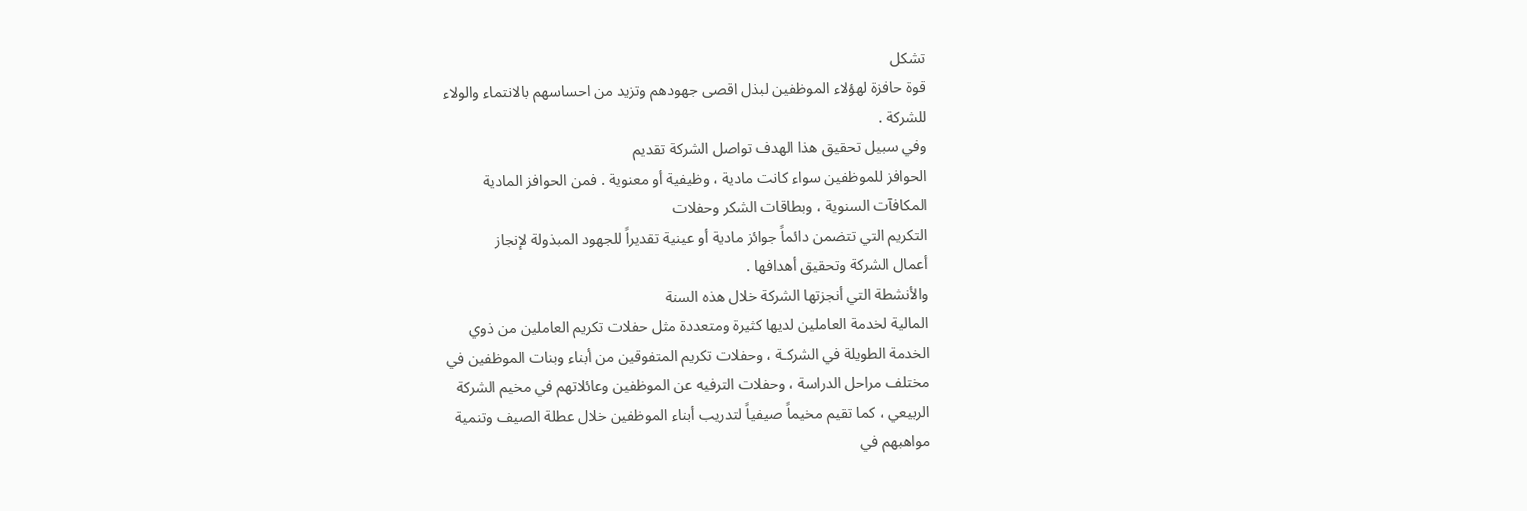تشكل
قوة حافزة لهؤلاء الموظفين لبذل اقصى جهودهم وتزيد من احساسهم بالانتماء والولاء
للشركة .
وفي سبيل تحقيق هذا الهدف تواصل الشركة تقديم
الحوافز للموظفين سواء كانت مادية ، وظيفية أو معنوية . فمن الحوافز المادية
المكافآت السنوية ، وبطاقات الشكر وحفلات
التكريم التي تتضمن دائماً جوائز مادية أو عينية تقديراً للجهود المبذولة لإنجاز
أعمال الشركة وتحقيق أهدافها .
والأنشطة التي أنجزتها الشركة خلال هذه السنة
المالية لخدمة العاملين لديها كثيرة ومتعددة مثل حفلات تكريم العاملين من ذوي
الخدمة الطويلة في الشركـة ، وحفلات تكريم المتفوقين من أبناء وبنات الموظفين في
مختلف مراحل الدراسة ، وحفلات الترفيه عن الموظفين وعائلاتهم في مخيم الشركة
الربيعي ، كما تقيم مخيماً صيفياً لتدريب أبناء الموظفين خلال عطلة الصيف وتنمية
مواهبهم في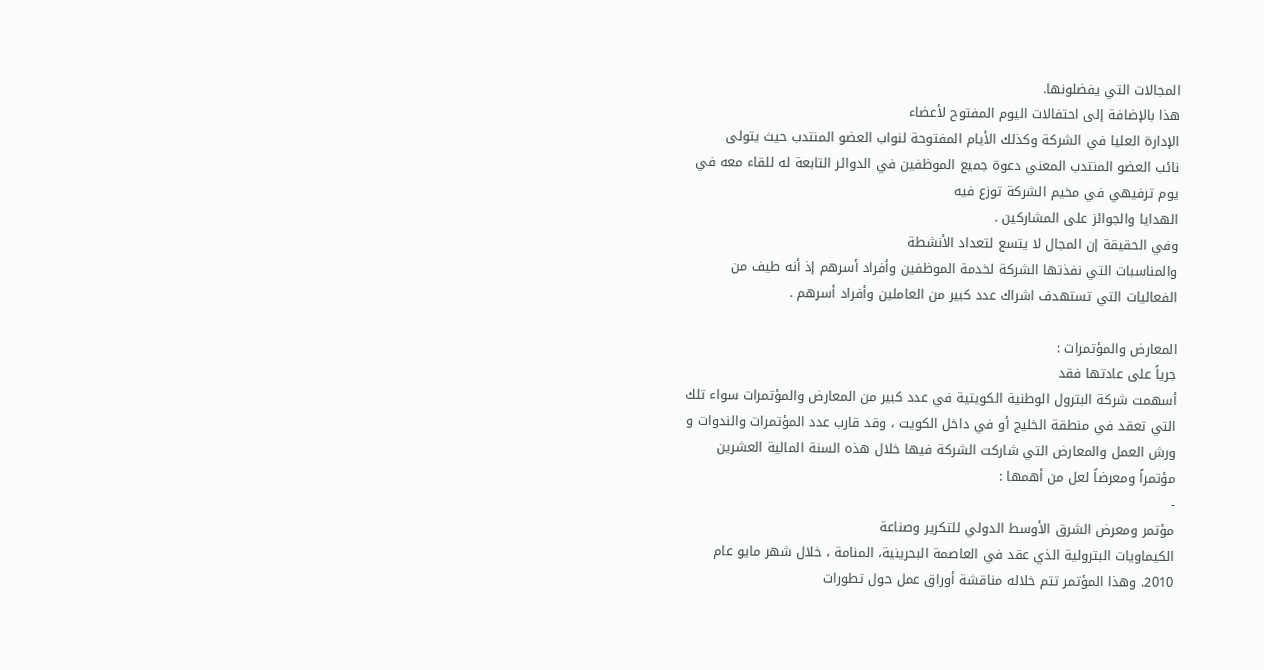المجالات التي يفضلونها.
هذا بالإضافة إلى احتفالات اليوم المفتوح لأعضاء
الإدارة العليا في الشركة وكذلك الأيام المفتوحة لنواب العضو المنتدب حيث يتولى
نائب العضو المنتدب المعني دعوة جميع الموظفين في الدوائر التابعة له للقاء معه في
يوم ترفيهي في مخيم الشركة توزع فيه
الهدايا والجوائز على المشاركين .
وفي الحقيقة إن المجال لا يتسع لتعداد الأنشطة
والمناسبات التي نفذتها الشركة لخدمة الموظفين وأفراد أسرهم إذ أنه طيف من
الفعاليات التي تستهدف اشراك عدد كبير من العاملين وأفراد أسرهم .

المعارض والمؤتمرات :
جرياً على عادتها فقد
أسهمت شركة البترول الوطنية الكويتية في عدد كبير من المعارض والمؤتمرات سواء تلك
التي تعقد في منطقة الخليج أو في داخل الكويت ، وقد قارب عدد المؤتمرات والندوات و
ورش العمل والمعارض التي شاركت الشركة فيها خلال هذه السنة المالية العشرين
مؤتمراً ومعرضاً لعل من أهمها :
-
مؤتمر ومعرض الشرق الأوسط الدولي للتكرير وصناعة
الكيماويات البترولية الذي عقد في العاصمة البحرينية، المنامة ، خلال شهر مايو عام
2010. وهذا المؤتمر تتم خلاله مناقشة أوراق عمل حول تطورات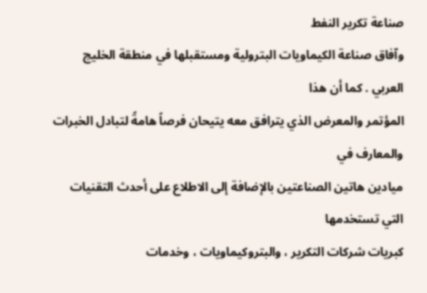صناعة تكرير النفط
وآفاق صناعة الكيماويات البترولية ومستقبلها في منطقة الخليج العربي . كما أن هذا
المؤتمر والمعرض الذي يترافق معه يتيحان فرصاً هامةً لتبادل الخبرات والمعارف في
ميادين هاتين الصناعتين بالإضافة إلى الاطلاع على أحدث التقنيات التي تستخدمها
كبريات شركات التكرير ، والبتروكيماويات ، وخدمات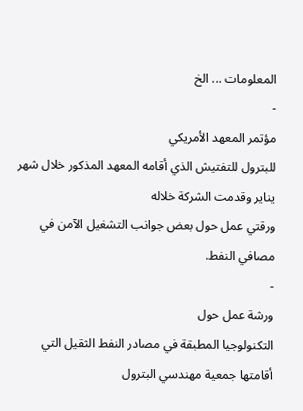المعلومات ... الخ
-
مؤتمر المعهد الأمريكي
للبترول للتفتيش الذي أقامه المعهد المذكور خلال شهر يناير وقدمت الشركة خلاله
ورقتي عمل حول بعض جوانب التشغيل الآمن في مصافي النفط.
-
ورشة عمل حول
التكنولوجيا المطبقة في مصادر النفط الثقيل التي أقامتها جمعية مهندسي البترول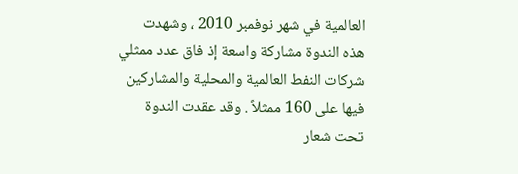العالمية في شهر نوفمبر 2010 ، وشهدت هذه الندوة مشاركة واسعة إذ فاق عدد ممثلي
شركات النفط العالمية والمحلية والمشاركين
فيها على 160 ممثلاً . وقد عقدت الندوة تحت شعار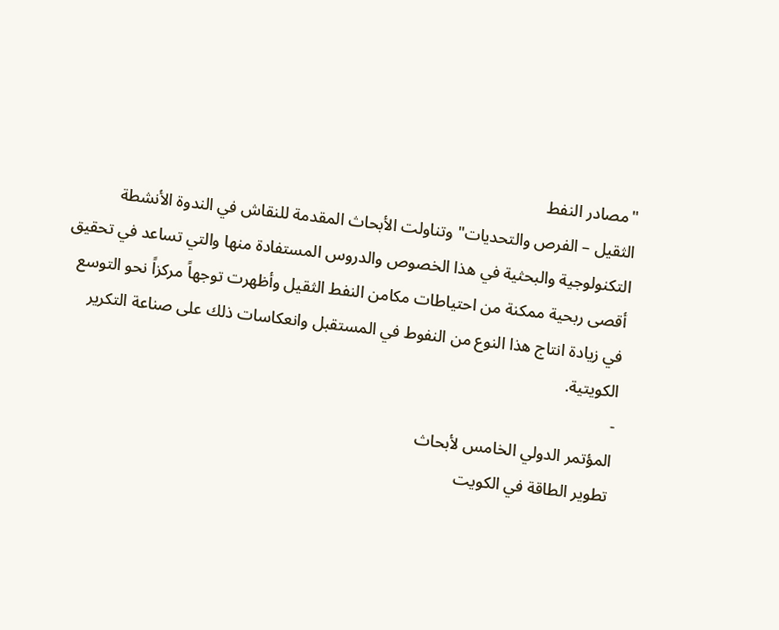"مصادر النفط
الثقيل – الفرص والتحديات" وتناولت الأبحاث المقدمة للنقاش في الندوة الأنشطة
التكنولوجية والبحثية في هذا الخصوص والدروس المستفادة منها والتي تساعد في تحقيق
أقصى ربحية ممكنة من احتياطات مكامن النفط الثقيل وأظهرت توجهاً مركزاً نحو التوسع
في زيادة انتاج هذا النوع من النفوط في المستقبل وانعكاسات ذلك على صناعة التكرير
الكويتية.
-
المؤتمر الدولي الخامس لأبحاث
تطوير الطاقة في الكويت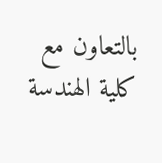بالتعاون مع كلية الهندسة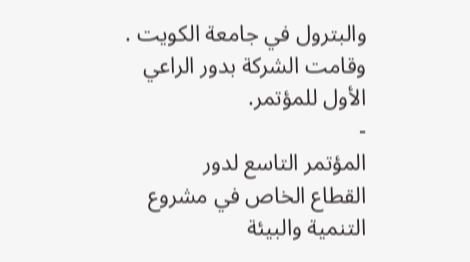والبترول في جامعة الكويت .
وقامت الشركة بدور الراعي الأول للمؤتمر.
-
المؤتمر التاسع لدور
القطاع الخاص في مشروع التنمية والبيئة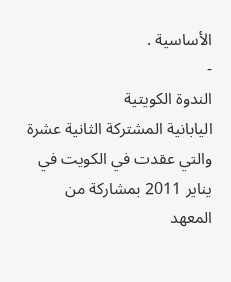الأساسية .
-
الندوة الكويتية
اليابانية المشتركة الثانية عشرة والتي عقدت في الكويت في يناير 2011 بمشاركة من
المعهد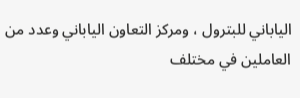الياباني للبترول ، ومركز التعاون الياباني وعدد من العاملين في مختلف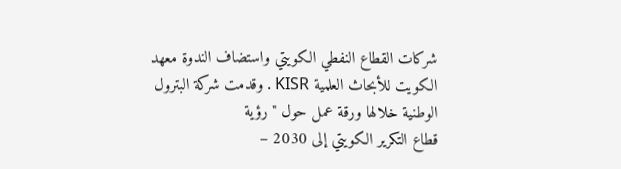شركات القطاع النفطي الكويتي واستضاف الندوة معهد الكويت للأبحاث العلمية KISR . وقدمت شركة البترول الوطنية خلالها ورقة عمل حول "رؤية
قطاع التكرير الكويتي إلى 2030 –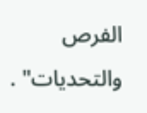الفرص والتحديات" .